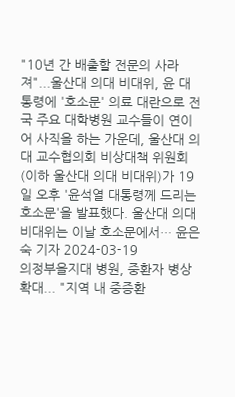"10년 간 배출할 전문의 사라져"...울산대 의대 비대위, 윤 대통령에 '호소문' 의료 대란으로 전국 주요 대학병원 교수들이 연이어 사직을 하는 가운데, 울산대 의대 교수협의회 비상대책 위원회(이하 울산대 의대 비대위)가 19일 오후 '윤석열 대통령께 드리는 호소문'을 발표했다. 울산대 의대 비대위는 이날 호소문에서… 윤은숙 기자 2024-03-19
의정부을지대 병원, 중환자 병상 확대... "지역 내 중증환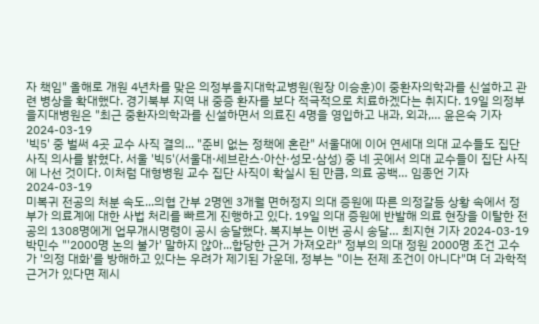자 책임" 올해로 개원 4년차를 맞은 의정부을지대학교병원(원장 이승훈)이 중환자의학과를 신설하고 관련 병상을 확대했다. 경기북부 지역 내 중증 환자를 보다 적극적으로 치료하겠다는 취지다. 19일 의정부을지대병원은 "최근 중환자의학과를 신설하면서 의료진 4명을 영입하고 내과, 외과,… 윤은숙 기자 2024-03-19
'빅5' 중 벌써 4곳 교수 사직 결의... "준비 없는 정책에 혼란" 서울대에 이어 연세대 의대 교수들도 집단 사직 의사를 밝혔다. 서울 '빅5'(서울대·세브란스·아산·성모·삼성) 중 네 곳에서 의대 교수들이 집단 사직에 나선 것이다. 이처럼 대형병원 교수 집단 사직이 확실시 된 만큼, 의료 공백… 임종언 기자 2024-03-19
미복귀 전공의 처분 속도...의협 간부 2명엔 3개월 면허정지 의대 증원에 따른 의정갈등 상황 속에서 정부가 의료계에 대한 사법 처리를 빠르게 진행하고 있다. 19일 의대 증원에 반발해 의료 현장을 이탈한 전공의 1308명에게 업무개시명령이 공시 송달했다. 복지부는 이번 공시 송달… 최지현 기자 2024-03-19
박민수 "'2000명 논의 불가' 말하지 않아...합당한 근거 가져오라" 정부의 의대 정원 2000명 조건 고수가 '의정 대화'를 방해하고 있다는 우려가 제기된 가운데, 정부는 "이는 전제 조건이 아니다"며 더 과학적 근거가 있다면 제시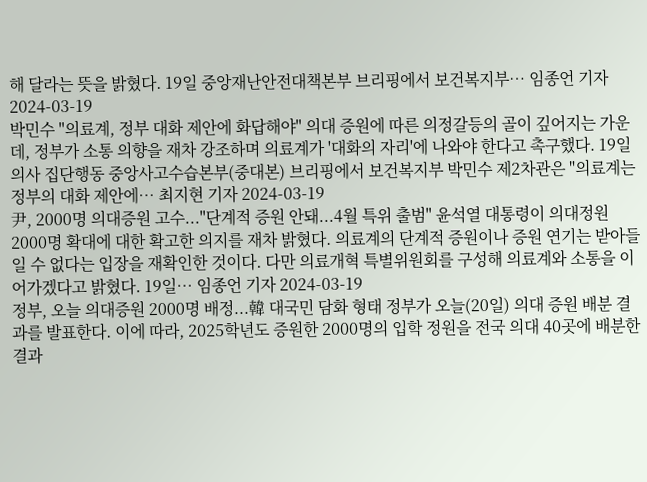해 달라는 뜻을 밝혔다. 19일 중앙재난안전대책본부 브리핑에서 보건복지부… 임종언 기자 2024-03-19
박민수 "의료계, 정부 대화 제안에 화답해야" 의대 증원에 따른 의정갈등의 골이 깊어지는 가운데, 정부가 소통 의향을 재차 강조하며 의료계가 '대화의 자리'에 나와야 한다고 촉구했다. 19일 의사 집단행동 중앙사고수습본부(중대본) 브리핑에서 보건복지부 박민수 제2차관은 "의료계는 정부의 대화 제안에… 최지현 기자 2024-03-19
尹, 2000명 의대증원 고수..."단계적 증원 안돼...4월 특위 출범" 윤석열 대통령이 의대정원 2000명 확대에 대한 확고한 의지를 재차 밝혔다. 의료계의 단계적 증원이나 증원 연기는 받아들일 수 없다는 입장을 재확인한 것이다. 다만 의료개혁 특별위원회를 구성해 의료계와 소통을 이어가겠다고 밝혔다. 19일… 임종언 기자 2024-03-19
정부, 오늘 의대증원 2000명 배정...韓 대국민 담화 형태 정부가 오늘(20일) 의대 증원 배분 결과를 발표한다. 이에 따라, 2025학년도 증원한 2000명의 입학 정원을 전국 의대 40곳에 배분한 결과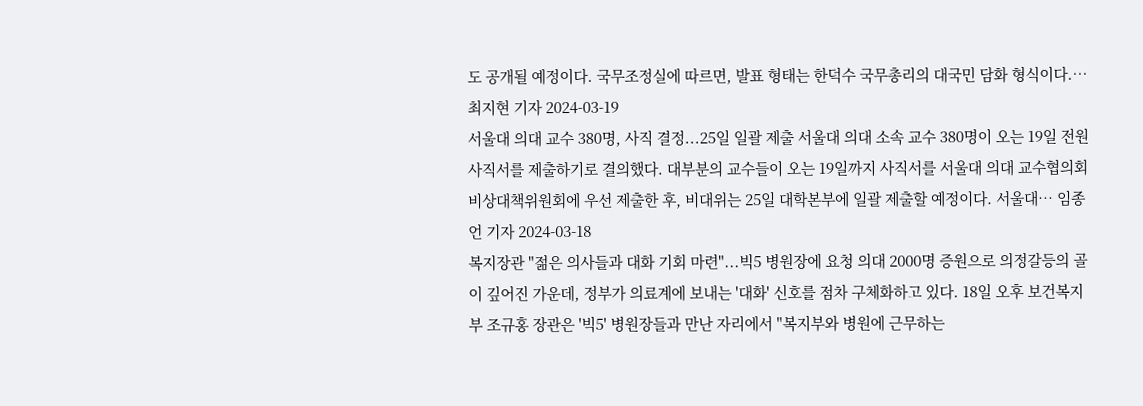도 공개될 예정이다. 국무조정실에 따르면, 발표 형태는 한덕수 국무총리의 대국민 담화 형식이다.… 최지현 기자 2024-03-19
서울대 의대 교수 380명, 사직 결정...25일 일괄 제출 서울대 의대 소속 교수 380명이 오는 19일 전원 사직서를 제출하기로 결의했다. 대부분의 교수들이 오는 19일까지 사직서를 서울대 의대 교수협의회 비상대책위원회에 우선 제출한 후, 비대위는 25일 대학본부에 일괄 제출할 예정이다. 서울대… 임종언 기자 2024-03-18
복지장관 "젊은 의사들과 대화 기회 마련"...빅5 병원장에 요청 의대 2000명 증원으로 의정갈등의 골이 깊어진 가운데, 정부가 의료계에 보내는 '대화' 신호를 점차 구체화하고 있다. 18일 오후 보건복지부 조규홍 장관은 '빅5' 병원장들과 만난 자리에서 "복지부와 병원에 근무하는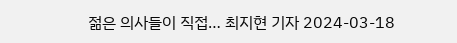젊은 의사들이 직접… 최지현 기자 2024-03-18